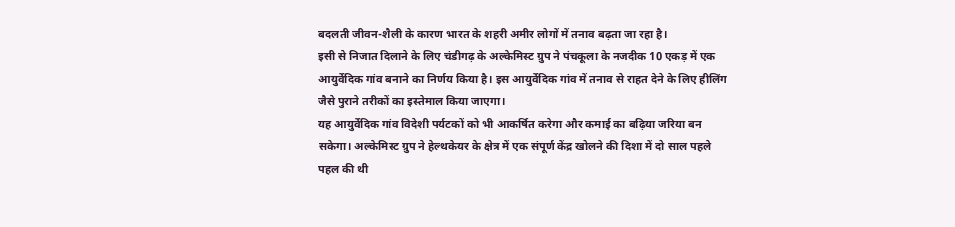बदलती जीवन-शैली के कारण भारत के शहरी अमीर लोगों में तनाव बढ़ता जा रहा है।
इसी से निजात दिलाने के लिए चंडीगढ़ के अल्केमिस्ट ग्रुप ने पंचकूला के नजदीक 10 एकड़ में एक आयुर्वेदिक गांव बनाने का निर्णय किया है। इस आयुर्वेदिक गांव में तनाव से राहत देने के लिए हीलिंग जैसे पुराने तरीकों का इस्तेमाल किया जाएगा।
यह आयुर्वेदिक गांव विदेशी पर्यटकों को भी आकर्षित करेगा और कमाई का बढ़िया जरिया बन सकेगा। अल्केमिस्ट ग्रुप ने हेल्थकेयर के क्षेत्र में एक संपूर्ण केंद्र खोलने की दिशा में दो साल पहले पहल की थी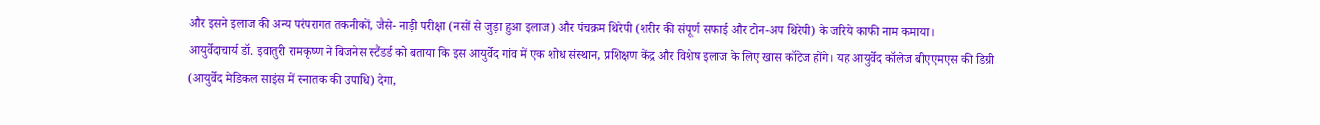और इसने इलाज की अन्य परंपरागत तकनीकों, जैसे- नाड़ी परीक्षा (नसों से जुड़ा हुआ इलाज) और पंचक्रम थिरेपी (शरीर की संपूर्ण सफाई और टोन-अप थिरेपी) के जरिये काफी नाम कमाया।
आयुर्वेदाचार्य डॉ. इवातुरी रामकृष्ण ने बिजनेस स्टैंडर्ड को बताया कि इस आयुर्वेद गांव में एक शोध संस्थान, प्रशिक्षण केंद्र और विशेष इलाज के लिए खास कॉटेज होंगे। यह आयुर्वेद कॉलेज बीएएमएस की डिग्री (आयुर्वेद मेडिकल साइंस में स्नातक की उपाधि) देगा,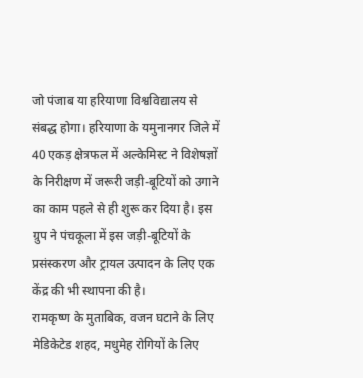जो पंजाब या हरियाणा विश्वविद्यालय से संबद्ध होगा। हरियाणा के यमुनानगर जिले में 40 एकड़ क्षेत्रफल में अल्केमिस्ट ने विशेषज्ञों के निरीक्षण में जरूरी जड़ी-बूटियों को उगाने का काम पहले से ही शुरू कर दिया है। इस ग्रुप ने पंचकूला में इस जड़ी-बूटियों के प्रसंस्करण और ट्रायल उत्पादन के लिए एक केंद्र की भी स्थापना की है।
रामकृष्ण के मुताबिक, वजन घटाने के लिए मेडिकेटेड शहद, मधुमेह रोगियों के लिए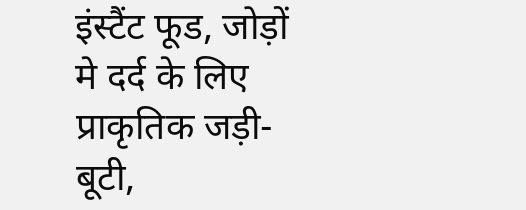इंस्टैंट फूड, जोड़ों मे दर्द के लिए प्राकृतिक जड़ी-बूटी,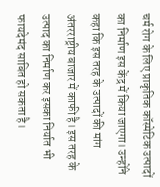चर्म रोग के लिए प्राकृतिक कॉस्मेटिक उत्पादों का निर्माण इस केंद्र में किया जाएगा। उन्होंने कहा कि इस तरह के उत्पादों की मांग अंतरराष्ट्रीय बाजार में काफी है। इस तरह के उत्पाद का निर्माण कर इसका निर्यात भी फायदेमंद साबित हो सकता है।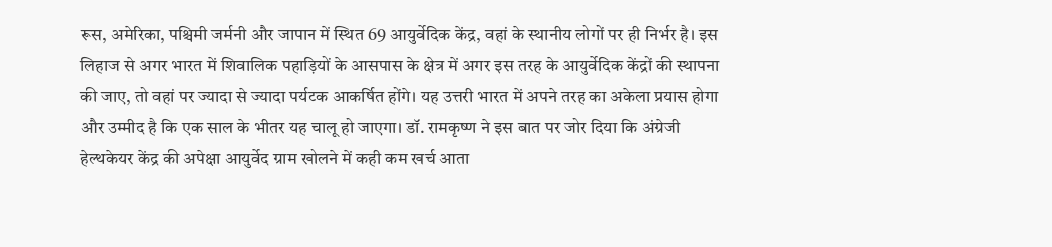रूस, अमेरिका, पश्चिमी जर्मनी और जापान में स्थित 69 आयुर्वेदिक केंद्र, वहां के स्थानीय लोगों पर ही निर्भर है। इस लिहाज से अगर भारत में शिवालिक पहाड़ियों के आसपास के क्षेत्र में अगर इस तरह के आयुर्वेदिक केंद्रों की स्थापना की जाए, तो वहां पर ज्यादा से ज्यादा पर्यटक आकर्षित होंगे। यह उत्तरी भारत में अपने तरह का अकेला प्रयास होगा और उम्मीद है कि एक साल के भीतर यह चालू हो जाएगा। डॉ. रामकृष्ण ने इस बात पर जोर दिया कि अंग्रेजी हेल्थकेयर केंद्र की अपेक्षा आयुर्वेद ग्राम खोलने में कही कम खर्च आता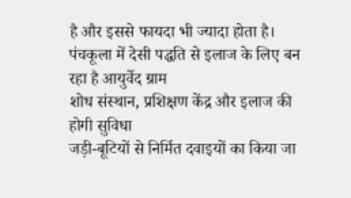है और इससे फायदा भी ज्यादा होता है।
पंचकूला में देसी पद्धति से इलाज के लिए बन रहा है आयुर्वेद ग्राम
शोध संस्थान, प्रशिक्षण केंद्र और इलाज की होगी सुविधा
जड़ी-बूटियों से निर्मित दवाइयों का किया जा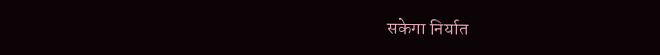सकेगा निर्यात